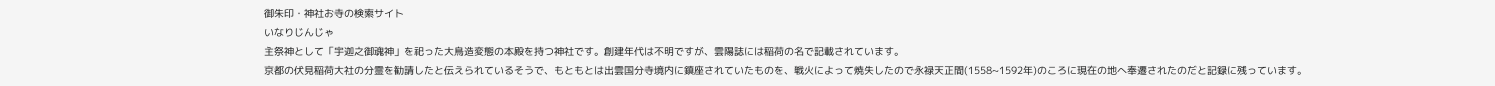御朱印・神社お寺の検索サイト
いなりじんじゃ
主祭神として「宇迦之御魂神」を祀った大鳥造変態の本殿を持つ神社です。創建年代は不明ですが、雲陽誌には稲荷の名で記載されています。
京都の伏見稲荷大社の分霊を勧請したと伝えられているそうで、もともとは出雲国分寺境内に鎮座されていたものを、戦火によって焼失したので永禄天正間(1558~1592年)のころに現在の地へ奉遷されたのだと記録に残っています。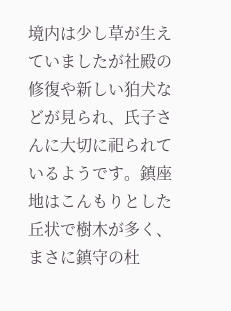境内は少し草が生えていましたが社殿の修復や新しい狛犬などが見られ、氏子さんに大切に祀られているようです。鎮座地はこんもりとした丘状で樹木が多く、まさに鎮守の杜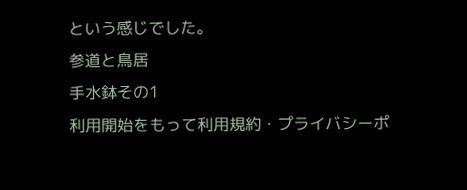という感じでした。
参道と鳥居
手水鉢その1
利用開始をもって利用規約・プライバシーポ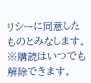リシーに同意したものとみなします。
※購読はいつでも解除できます。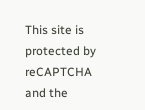This site is protected by reCAPTCHA and the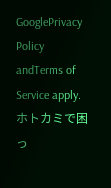GooglePrivacy Policy andTerms of Service apply.
ホトカミで困っ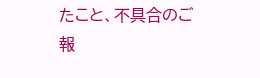たこと、不具合のご報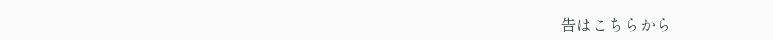告はこちらから